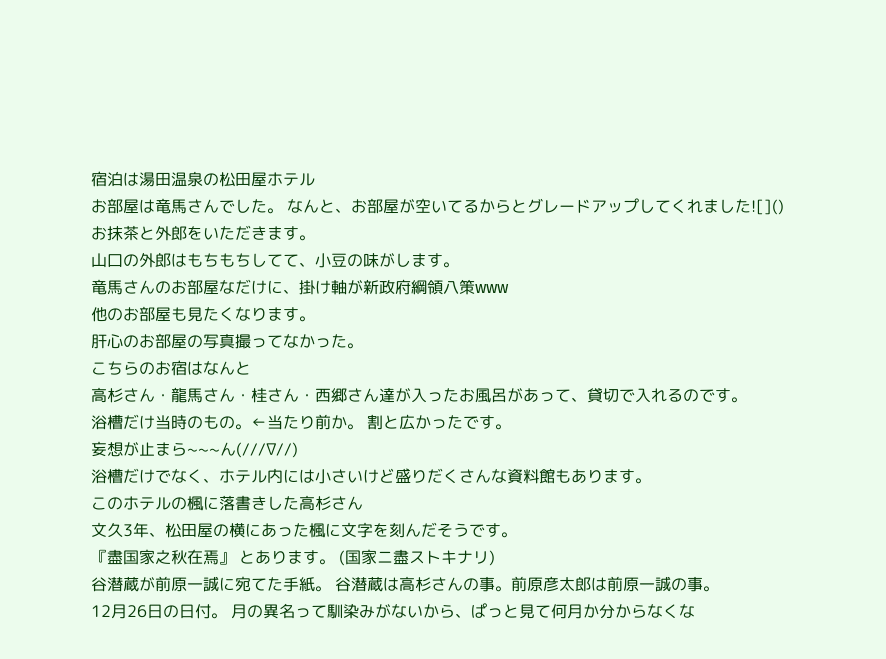宿泊は湯田温泉の松田屋ホテル
お部屋は竜馬さんでした。 なんと、お部屋が空いてるからとグレードアップしてくれました![]()
お抹茶と外郎をいただきます。
山口の外郎はもちもちしてて、小豆の味がします。
竜馬さんのお部屋なだけに、掛け軸が新政府綱領八策www
他のお部屋も見たくなります。
肝心のお部屋の写真撮ってなかった。
こちらのお宿はなんと
高杉さん・龍馬さん・桂さん・西郷さん達が入ったお風呂があって、貸切で入れるのです。
浴槽だけ当時のもの。←当たり前か。 割と広かったです。
妄想が止まら~~~ん(///∇//)
浴槽だけでなく、ホテル内には小さいけど盛りだくさんな資料館もあります。
このホテルの楓に落書きした高杉さん
文久3年、松田屋の横にあった楓に文字を刻んだそうです。
『盡国家之秋在焉』 とあります。 (国家ニ盡ストキナリ)
谷潜蔵が前原一誠に宛てた手紙。 谷潜蔵は高杉さんの事。前原彦太郎は前原一誠の事。
12月26日の日付。 月の異名って馴染みがないから、ぱっと見て何月か分からなくな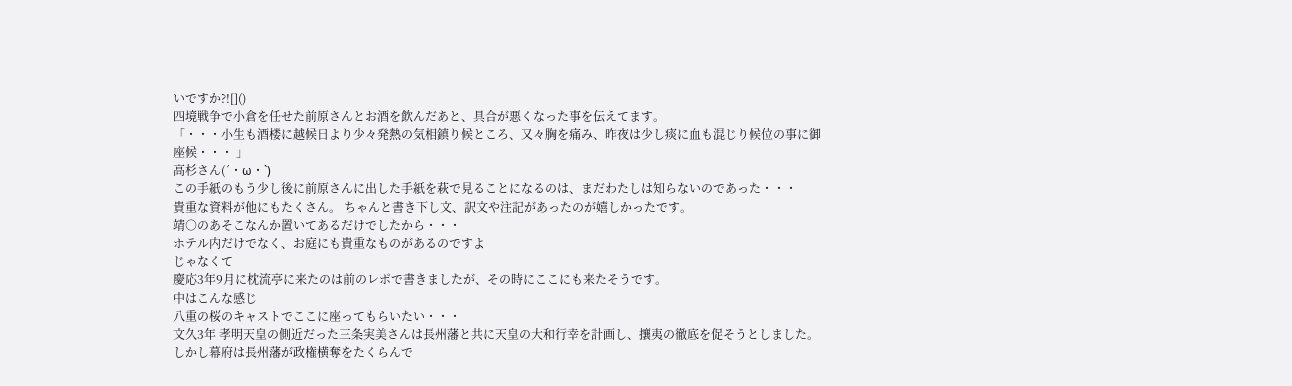いですか?![]()
四境戦争で小倉を任せた前原さんとお酒を飲んだあと、具合が悪くなった事を伝えてます。
「・・・小生も酒楼に越候日より少々発熱の気相鎮り候ところ、又々胸を痛み、昨夜は少し痰に血も混じり候位の事に御座候・・・ 」
高杉さん(´・ω・`)
この手紙のもう少し後に前原さんに出した手紙を萩で見ることになるのは、まだわたしは知らないのであった・・・
貴重な資料が他にもたくさん。 ちゃんと書き下し文、訳文や注記があったのが嬉しかったです。
靖○のあそこなんか置いてあるだけでしたから・・・
ホテル内だけでなく、お庭にも貴重なものがあるのですよ
じゃなくて
慶応3年9月に枕流亭に来たのは前のレポで書きましたが、その時にここにも来たそうです。
中はこんな感じ
八重の桜のキャストでここに座ってもらいたい・・・
文久3年 孝明天皇の側近だった三条実美さんは長州藩と共に天皇の大和行幸を計画し、攘夷の徹底を促そうとしました。
しかし幕府は長州藩が政権横奪をたくらんで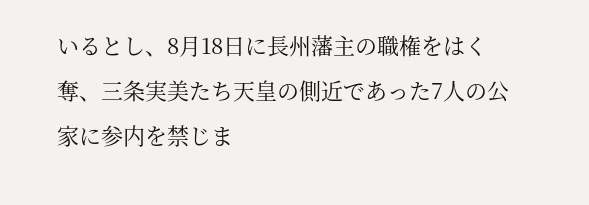いるとし、8月18日に長州藩主の職権をはく奪、三条実美たち天皇の側近であった7人の公家に参内を禁じま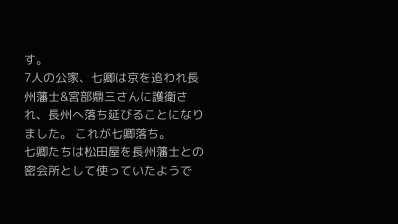す。
7人の公家、七卿は京を追われ長州藩士&宮部鼎三さんに護衛され、長州へ落ち延びることになりました。 これが七卿落ち。
七卿たちは松田屋を長州藩士との密会所として使っていたようで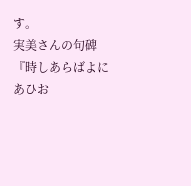す。
実美さんの句碑
『時しあらばよにあひお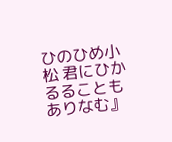ひのひめ小松 君にひかるることもありなむ』